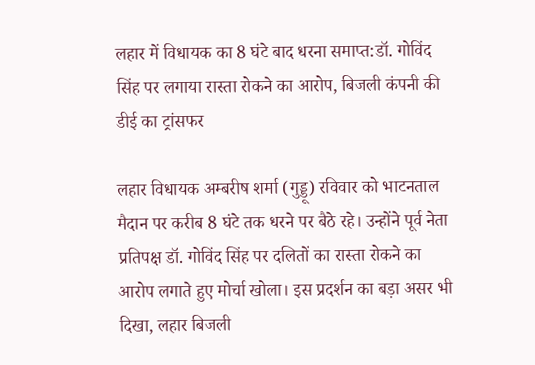लहार में विधायक का 8 घंटे बाद धरना समाप्त:डॉ. गोविंद सिंह पर लगाया रास्ता रोकने का आरोप, बिजली कंपनी की डीई का ट्रांसफर

लहार विधायक अम्बरीष शर्मा (गुड्डू) रविवार को भाटनताल मैदान पर करीब 8 घंटे तक धरने पर बैठे रहे। उन्होंने पूर्व नेता प्रतिपक्ष डॉ. गोविंद सिंह पर दलितों का रास्ता रोकने का आरोप लगाते हुए मोर्चा खोला। इस प्रदर्शन का बड़ा असर भी दिखा, लहार बिजली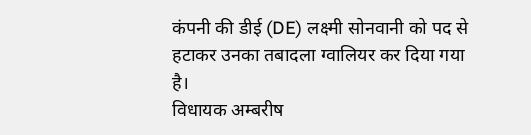कंपनी की डीई (DE) लक्ष्मी सोनवानी को पद से हटाकर उनका तबादला ग्वालियर कर दिया गया है।
विधायक अम्बरीष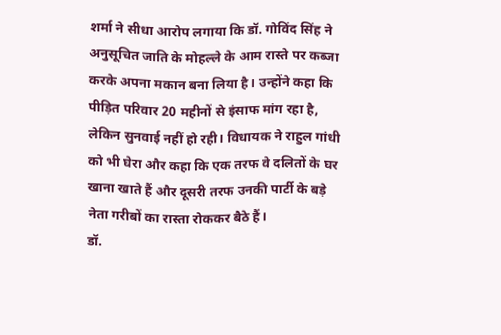शर्मा ने सीधा आरोप लगाया कि डॉ. गोविंद सिंह ने अनुसूचित जाति के मोहल्ले के आम रास्ते पर कब्जा करके अपना मकान बना लिया है। उन्होंने कहा कि पीड़ित परिवार 20 महीनों से इंसाफ मांग रहा है, लेकिन सुनवाई नहीं हो रही। विधायक ने राहुल गांधी को भी घेरा और कहा कि एक तरफ वे दलितों के घर खाना खाते हैं और दूसरी तरफ उनकी पार्टी के बड़े नेता गरीबों का रास्ता रोककर बैठे हैं।
डॉ.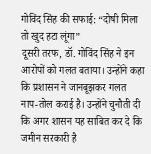गोविंद सिंह की सफाई: “दोषी मिला तो खुद हटा लूंगा”
दूसरी तरफ, डॉ. गोविंद सिंह ने इन आरोपों को गलत बताया। उन्होंने कहा कि प्रशासन ने जानबूझकर गलत नाप-तोल कराई है। उन्होंने चुनौती दी कि अगर शासन यह साबित कर दे कि जमीन सरकारी है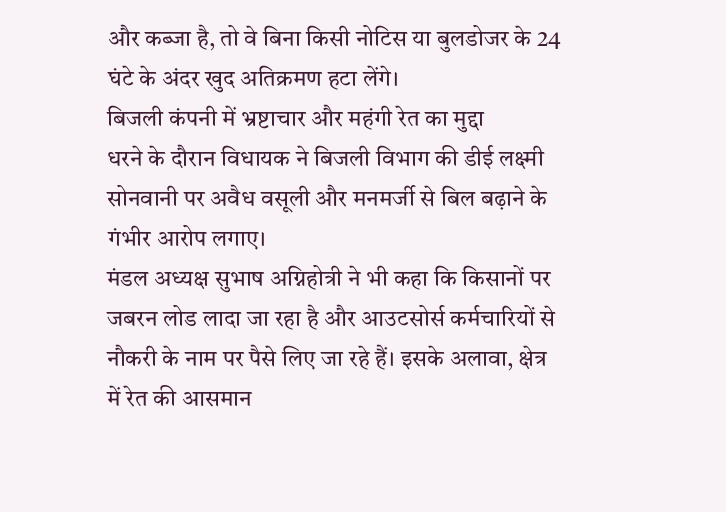और कब्जा है, तो वे बिना किसी नोटिस या बुलडोजर के 24 घंटे के अंदर खुद अतिक्रमण हटा लेंगे।
बिजली कंपनी में भ्रष्टाचार और महंगी रेत का मुद्दा
धरने के दौरान विधायक ने बिजली विभाग की डीई लक्ष्मी सोनवानी पर अवैध वसूली और मनमर्जी से बिल बढ़ाने के गंभीर आरोप लगाए।
मंडल अध्यक्ष सुभाष अग्निहोत्री ने भी कहा कि किसानों पर जबरन लोड लादा जा रहा है और आउटसोर्स कर्मचारियों से नौकरी के नाम पर पैसे लिए जा रहे हैं। इसके अलावा, क्षेत्र में रेत की आसमान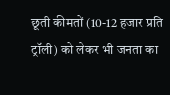छूती कीमतों (10-12 हजार प्रति ट्रॉली) को लेकर भी जनता का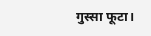गुस्सा फूटा।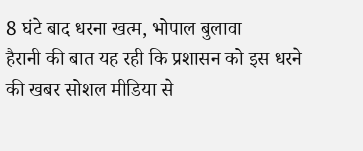8 घंटे बाद धरना खत्म, भोपाल बुलावा
हैरानी की बात यह रही कि प्रशासन को इस धरने की खबर सोशल मीडिया से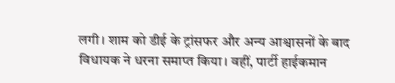लगी। शाम को डीई के ट्रांसफर और अन्य आश्वासनों के बाद विधायक ने धरना समाप्त किया। वहीं, पार्टी हाईकमान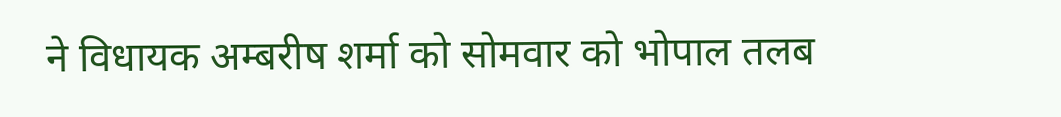ने विधायक अम्बरीष शर्मा को सोमवार को भोपाल तलब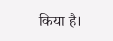किया है।